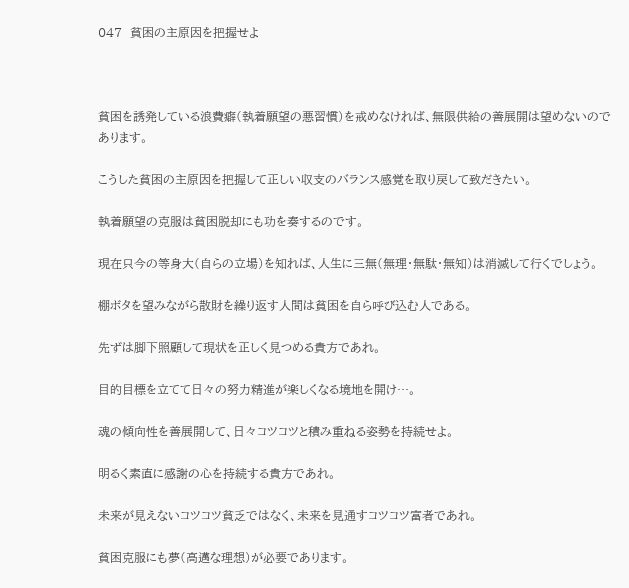047  貧困の主原因を把握せよ



貧困を誘発している浪費癖(執着願望の悪習慣)を戒めなければ、無限供給の善展開は望めないのであります。

こうした貧困の主原因を把握して正しい収支のバランス感覚を取り戻して致だきたい。

執着願望の克服は貧困脱却にも功を奏するのです。

現在只今の等身大(自らの立場)を知れば、人生に三無(無理・無駄・無知)は消滅して行くでしょう。

棚ボタを望みながら散財を繰り返す人間は貧困を自ら呼び込む人である。

先ずは脚下照顧して現状を正しく見つめる貴方であれ。

目的目標を立てて日々の努力精進が楽しくなる境地を開け…。

魂の傾向性を善展開して、日々コツコツと積み重ねる姿勢を持続せよ。

明るく素直に感謝の心を持続する貴方であれ。

未来が見えないコツコツ貧乏ではなく、未来を見通すコツコツ富者であれ。

貧困克服にも夢(高邁な理想)が必要であります。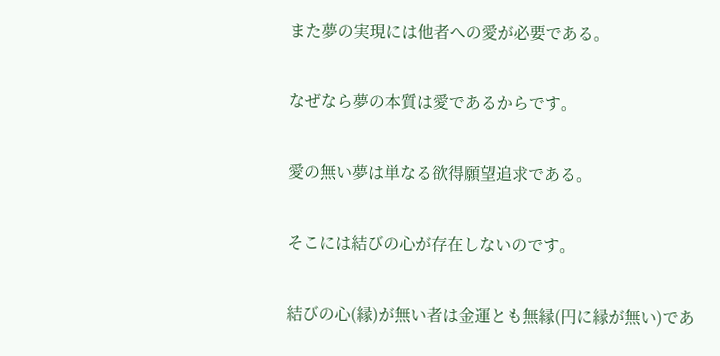また夢の実現には他者への愛が必要である。

なぜなら夢の本質は愛であるからです。

愛の無い夢は単なる欲得願望追求である。

そこには結びの心が存在しないのです。

結びの心(縁)が無い者は金運とも無縁(円に縁が無い)であ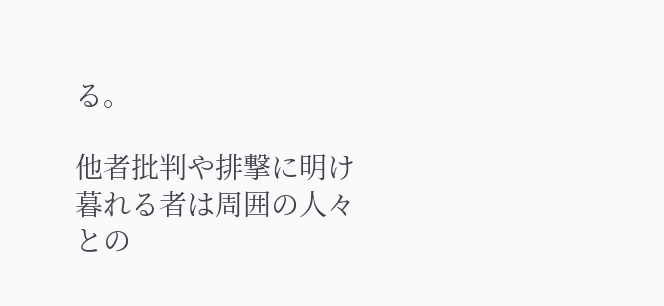る。

他者批判や排撃に明け暮れる者は周囲の人々との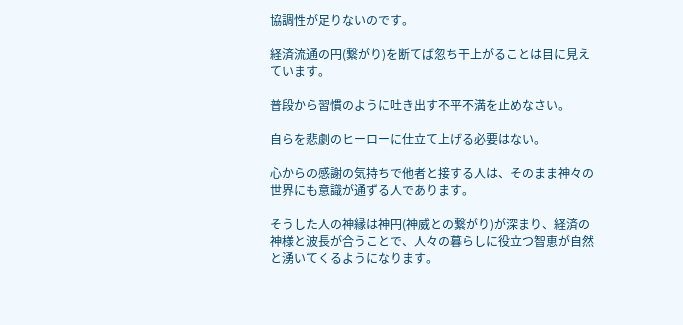協調性が足りないのです。

経済流通の円(繋がり)を断てば忽ち干上がることは目に見えています。

普段から習慣のように吐き出す不平不満を止めなさい。

自らを悲劇のヒーローに仕立て上げる必要はない。

心からの感謝の気持ちで他者と接する人は、そのまま神々の世界にも意識が通ずる人であります。

そうした人の神縁は神円(神威との繋がり)が深まり、経済の神様と波長が合うことで、人々の暮らしに役立つ智恵が自然と湧いてくるようになります。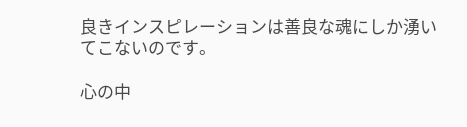良きインスピレーションは善良な魂にしか湧いてこないのです。

心の中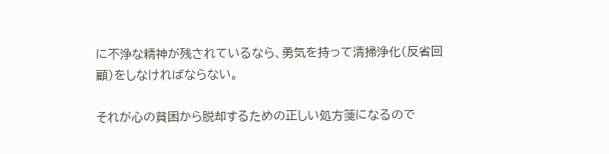に不浄な精神が残されているなら、勇気を持って清掃浄化(反省回顧)をしなければならない。

それが心の貧困から脱却するための正しい処方箋になるので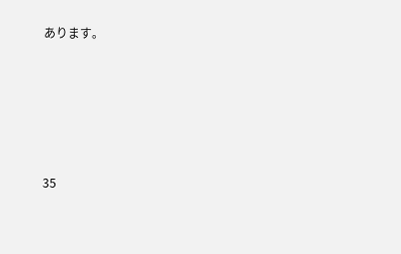あります。







35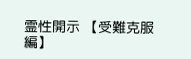霊性開示 【受難克服編】